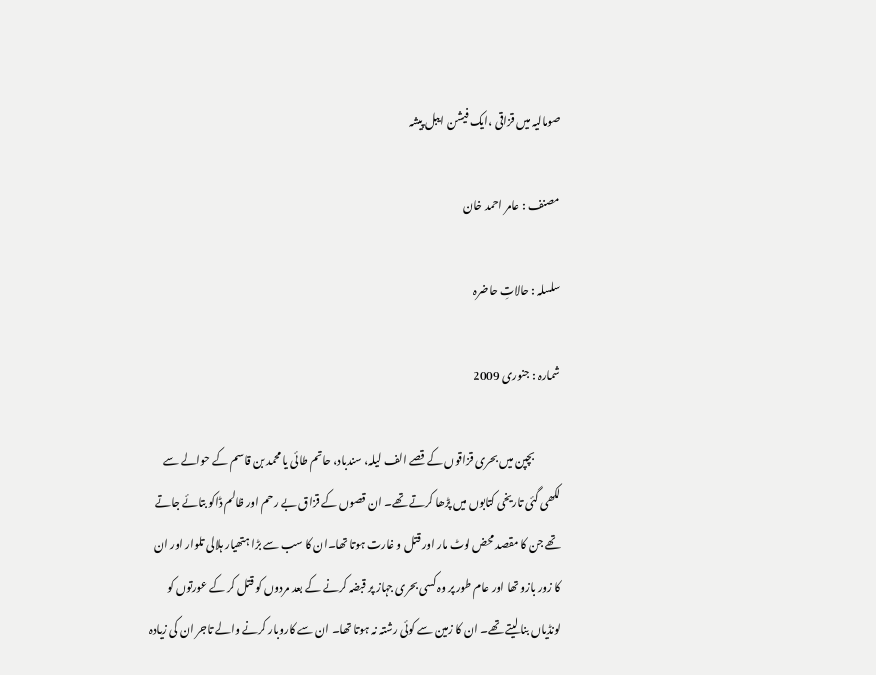صومالیہ میں قزاقی ،ایک فیشن ایبل پیشہ

مصنف : عامر احمد خان

سلسلہ : حالاتِ حاضرہ

شمارہ : جنوری 2009

            بچپن میں بحری قزاقوں کے قصے الف لیلہ، سندباد، حاتم طائی یا محمد بن قاسم کے حوالے سے لکھی گئی تاریخی کتابوں میں پڑھا کرتے تھے۔ ان قصوں کے قزاق بے رحم اور ظالم ڈاکو بتائے جاتے تھے جن کا مقصد محض لوٹ مار اور قتل و غارت ہوتا تھا۔ان کا سب سے بڑا ہتھیار ہلالی تلوار اور ان کا زور بازو تھا اور عام طور پر وہ کسی بحری جہاز پر قبضہ کرنے کے بعد مردوں کو قتل کر کے عورتوں کو لونڈیاں بنا لیتے تھے۔ ان کا زمین سے کوئی رشتہ نہ ہوتا تھا۔ ان سے کاروبار کرنے والے تاجر ان کی زیادہ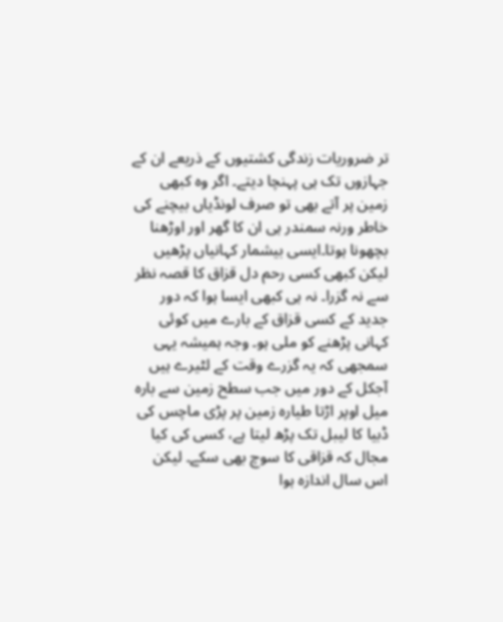تر ضروریات زندگی کشتیوں کے ذریعے ان کے جہازوں تک ہی پہنچا دیتے۔ اگر وہ کبھی زمین پر آتے بھی تو صرف لونڈیاں بیچنے کی خاطر ورنہ سمندر ہی ان کا گھر اور اوڑھنا بچھونا ہوتا۔ایسی بیشمار کہانیاں پڑھیں لیکن کبھی کسی رحم دل قزاق کا قصہ نظر سے نہ گزرا۔ نہ ہی کبھی ایسا ہوا کہ دور جدید کے کسی قزاق کے بارے میں کوئی کہانی پڑھنے کو ملی ہو۔ وجہ ہمیشہ یہی سمجھی کہ یہ گزرے وقت کے لٹیرے ہیں آجکل کے دور میں جب سطح زمین سے بارہ میل اوپر اڑتا طیارہ زمین پر پڑی ماچس کی ڈبیا کا لیبل تک پڑھ لیتا ہے، کسی کی کیا مجال کہ قزاقی کا سوچ بھی سکے۔ لیکن اس سال اندازہ ہوا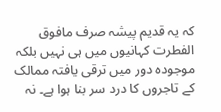کہ یہ قدیم پیشہ صرف مافوق الفطرت کہانیوں میں ہی نہیں بلکہ موجودہ دور میں ترقی یافتہ ممالک کے تاجروں کا درد سر بنا ہوا ہے۔ نہ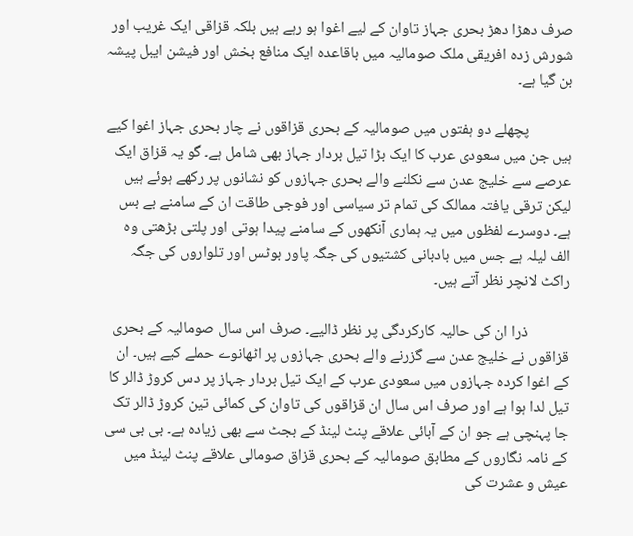صرف دھڑا دھڑ بحری جہاز تاوان کے لیے اغوا ہو رہے ہیں بلکہ قزاقی ایک غریب اور شورش زدہ افریقی ملک صومالیہ میں باقاعدہ ایک منافع بخش اور فیشن ایبل پیشہ بن گیا ہے۔

            پچھلے دو ہفتوں میں صومالیہ کے بحری قزاقوں نے چار بحری جہاز اغوا کیے ہیں جن میں سعودی عرب کا ایک بڑا تیل بردار جہاز بھی شامل ہے۔ گو یہ قزاق ایک عرصے سے خلیج عدن سے نکلنے والے بحری جہازوں کو نشانوں پر رکھے ہوئے ہیں لیکن ترقی یافتہ ممالک کی تمام تر سیاسی اور فوجی طاقت ان کے سامنے بے بس ہے۔ دوسرے لفظوں میں یہ ہماری آنکھوں کے سامنے پیدا ہوتی اور پلتی بڑھتی وہ الف لیلہ ہے جس میں بادبانی کشتیوں کی جگہ پاور بوٹس اور تلواروں کی جگہ راکٹ لانچر نظر آتے ہیں۔

            ذرا ان کی حالیہ کارکردگی پر نظر ڈالیے۔ صرف اس سال صومالیہ کے بحری قزاقوں نے خلیج عدن سے گزرنے والے بحری جہازوں پر اٹھانوے حملے کیے ہیں۔ ان کے اغوا کردہ جہازوں میں سعودی عرب کے ایک تیل بردار جہاز پر دس کروڑ ڈالر کا تیل لدا ہوا ہے اور صرف اس سال ان قزاقوں کی تاوان کی کمائی تین کروڑ ڈالر تک جا پہنچی ہے جو ان کے آبائی علاقے پنٹ لینڈ کے بجٹ سے بھی زیادہ ہے۔ بی بی سی کے نامہ نگاروں کے مطابق صومالیہ کے بحری قزاق صومالی علاقے پنٹ لینڈ میں عیش و عشرت کی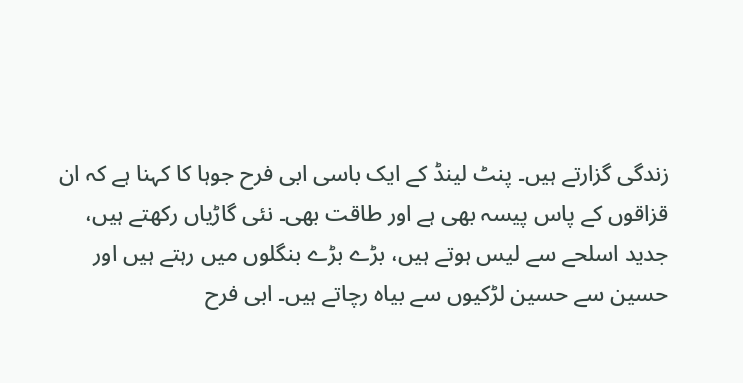زندگی گزارتے ہیں۔ پنٹ لینڈ کے ایک باسی ابی فرح جوہا کا کہنا ہے کہ ان قزاقوں کے پاس پیسہ بھی ہے اور طاقت بھی۔ نئی گاڑیاں رکھتے ہیں، جدید اسلحے سے لیس ہوتے ہیں، بڑے بڑے بنگلوں میں رہتے ہیں اور حسین سے حسین لڑکیوں سے بیاہ رچاتے ہیں۔ ابی فرح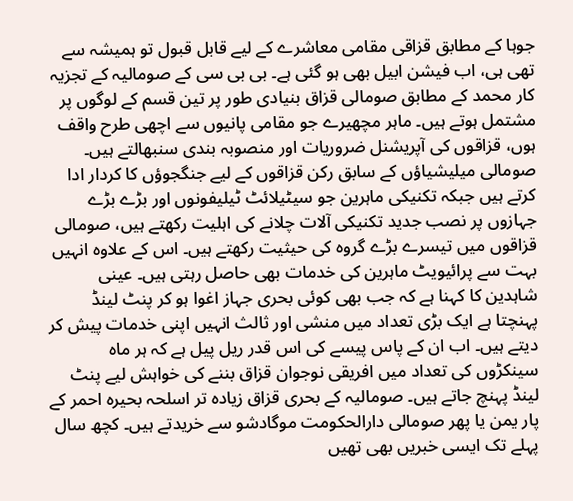جوہا کے مطابق قزاقی مقامی معاشرے کے لیے قابل قبول تو ہمیشہ سے تھی ہی، اب فیشن ابیل بھی ہو گئی ہے۔ بی بی سی کے صومالیہ کے تجزیہ کار محمد کے مطابق صومالی قزاق بنیادی طور پر تین قسم کے لوگوں پر مشتمل ہوتے ہیں۔ ماہر مچھیرے جو مقامی پانیوں سے اچھی طرح واقف ہوں، قزاقوں کی آپریشنل ضروریات اور منصوبہ بندی سنبھالتے ہیں۔ صومالی میلیشیاؤں کے سابق رکن قزاقوں کے لیے جنگجوؤں کا کردار ادا کرتے ہیں جبکہ تکنیکی ماہرین جو سیٹیلائٹ ٹیلیفونوں اور بڑے بڑے جہازوں پر نصب جدید تکنیکی آلات چلانے کی اہلیت رکھتے ہیں، صومالی قزاقوں میں تیسرے بڑے گروہ کی حیثیت رکھتے ہیں۔ اس کے علاوہ انہیں بہت سے پرائیویٹ ماہرین کی خدمات بھی حاصل رہتی ہیں۔ عینی شاہدین کا کہنا ہے کہ جب بھی کوئی بحری جہاز اغوا ہو کر پنٹ لینڈ پہنچتا ہے ایک بڑی تعداد میں منشی اور ثالث انہیں اپنی خدمات پیش کر دیتے ہیں۔ اب ان کے پاس پیسے کی اس قدر ریل پیل ہے کہ ہر ماہ سینکڑوں کی تعداد میں افریقی نوجوان قزاق بننے کی خواہش لیے پنٹ لینڈ پہنچ جاتے ہیں۔ صومالیہ کے بحری قزاق زیادہ تر اسلحہ بحیرہ احمر کے پار یمن یا پھر صومالی دارالحکومت موگادشو سے خریدتے ہیں۔ کچھ سال پہلے تک ایسی خبریں بھی تھیں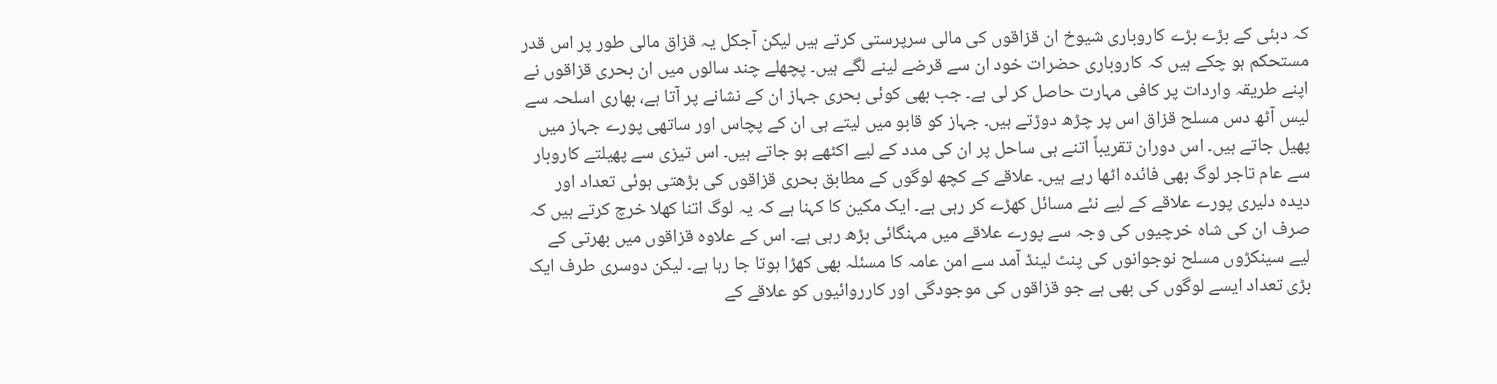کہ دبئی کے بڑے بڑے کاروباری شیوخ ان قزاقوں کی مالی سرپرستی کرتے ہیں لیکن آجکل یہ قزاق مالی طور پر اس قدر مستحکم ہو چکے ہیں کہ کاروباری حضرات خود ان سے قرضے لینے لگے ہیں۔ پچھلے چند سالوں میں ان بحری قزاقوں نے اپنے طریقہ واردات پر کافی مہارت حاصل کر لی ہے۔ جب بھی کوئی بحری جہاز ان کے نشانے پر آتا ہے، بھاری اسلحہ سے لیس آٹھ دس مسلح قزاق اس پر چڑھ دوڑتے ہیں۔ جہاز کو قابو میں لیتے ہی ان کے پچاس اور ساتھی پورے جہاز میں پھیل جاتے ہیں۔ اس دوران تقریباً اتنے ہی ساحل پر ان کی مدد کے لیے اکٹھے ہو جاتے ہیں۔ اس تیزی سے پھیلتے کاروبار سے عام تاجر لوگ بھی فائدہ اٹھا رہے ہیں۔ علاقے کے کچھ لوگوں کے مطابق بحری قزاقوں کی بڑھتی ہوئی تعداد اور دیدہ دلیری پورے علاقے کے لیے نئے مسائل کھڑے کر رہی ہے۔ ایک مکین کا کہنا ہے کہ یہ لوگ اتنا کھلا خرچ کرتے ہیں کہ صرف ان کی شاہ خرچیوں کی وجہ سے پورے علاقے میں مہنگائی بڑھ رہی ہے۔ اس کے علاوہ قزاقوں میں بھرتی کے لیے سینکڑوں مسلح نوجوانوں کی پنٹ لینڈ آمد سے امن عامہ کا مسئلہ بھی کھڑا ہوتا جا رہا ہے۔ لیکن دوسری طرف ایک بڑی تعداد ایسے لوگوں کی بھی ہے جو قزاقوں کی موجودگی اور کارروائیوں کو علاقے کے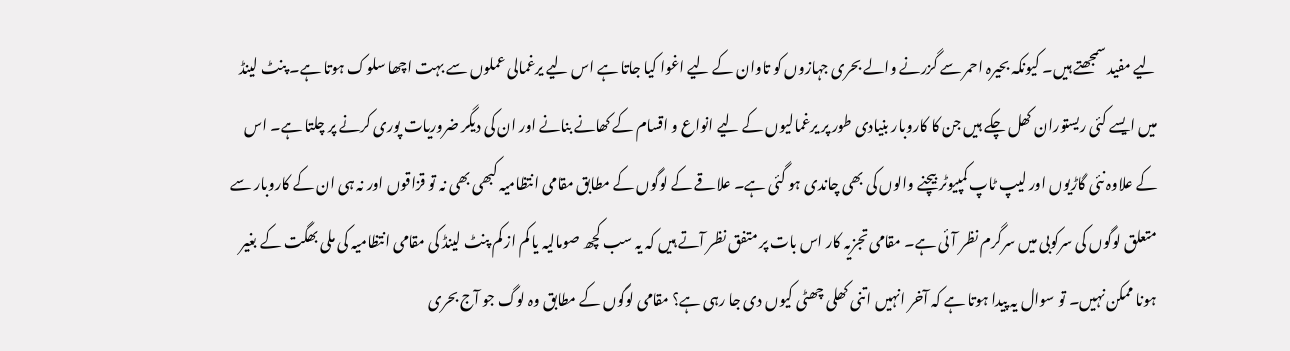لیے مفید سمجھتے ہیں۔ کیونکہ بحیرہ احمر سے گزرنے والے بحری جہازوں کو تاوان کے لیے اغوا کیا جاتا ہے اس لیے یرغمالی عملوں سے بہت اچھا سلوک ہوتا ہے۔ پنٹ لینڈ میں ایسے کئی ریستوران کھل چکے ہیں جن کا کاروبار بنیادی طور پر یرغمالیوں کے لیے انواع و اقسام کے کھانے بنانے اور ان کی دیگر ضروریات پوری کرنے پر چلتا ہے۔ اس کے علاوہ نئی گاڑیوں اور لیپ ٹاپ کمپیوٹر بیچنے والوں کی بھی چاندی ہو گئی ہے۔ علاقے کے لوگوں کے مطابق مقامی انتظامیہ کبھی بھی نہ تو قزاقوں اور نہ ہی ان کے کاروبار سے متعلق لوگوں کی سرکوبی میں سرگرم نظر آئی ہے۔ مقامی تجزیہ کار اس بات پر متفق نظر آتے ہیں کہ یہ سب کچھ صومالیہ یا کم از کم پنٹ لینڈ کی مقامی انتظامیہ کی ملی بھگت کے بغیر ہونا ممکن نہیں۔ تو سوال یہ پیدا ہوتا ہے کہ آخر انہیں اتنی کھلی چھٹی کیوں دی جا رہی ہے؟ مقامی لوگوں کے مطابق وہ لوگ جو آج بحری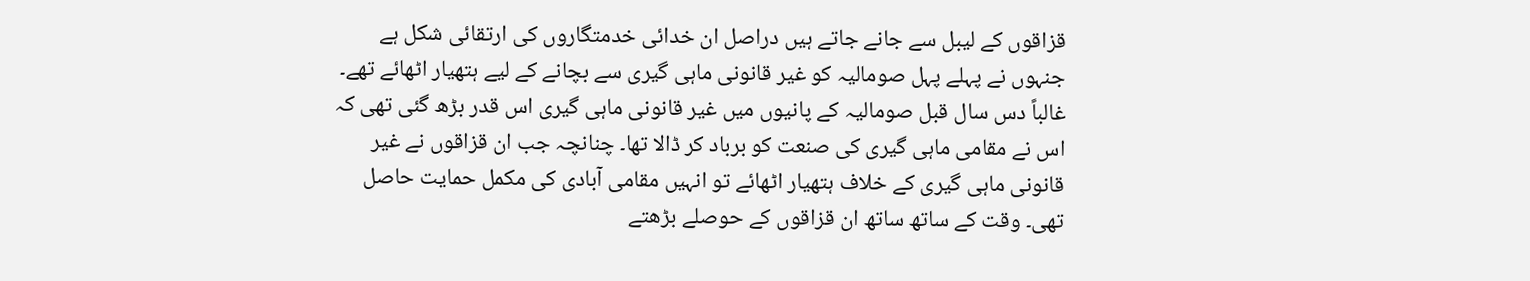قزاقوں کے لیبل سے جانے جاتے ہیں دراصل ان خدائی خدمتگاروں کی ارتقائی شکل ہے جنہوں نے پہلے پہل صومالیہ کو غیر قانونی ماہی گیری سے بچانے کے لیے ہتھیار اٹھائے تھے۔ غالباً دس سال قبل صومالیہ کے پانیوں میں غیر قانونی ماہی گیری اس قدر بڑھ گئی تھی کہ اس نے مقامی ماہی گیری کی صنعت کو برباد کر ڈالا تھا۔ چنانچہ جب ان قزاقوں نے غیر قانونی ماہی گیری کے خلاف ہتھیار اٹھائے تو انہیں مقامی آبادی کی مکمل حمایت حاصل تھی۔ وقت کے ساتھ ساتھ ان قزاقوں کے حوصلے بڑھتے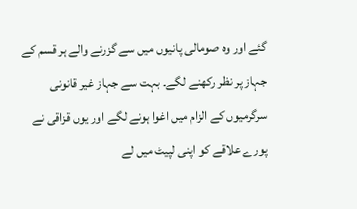گئے اور وہ صومالی پانیوں میں سے گزرنے والے ہر قسم کے جہاز پر نظر رکھنے لگے۔ بہت سے جہاز غیر قانونی سرگرمیوں کے الزام میں اغوا ہونے لگے اور یوں قزاقی نے پورے علاقے کو اپنی لپیٹ میں لے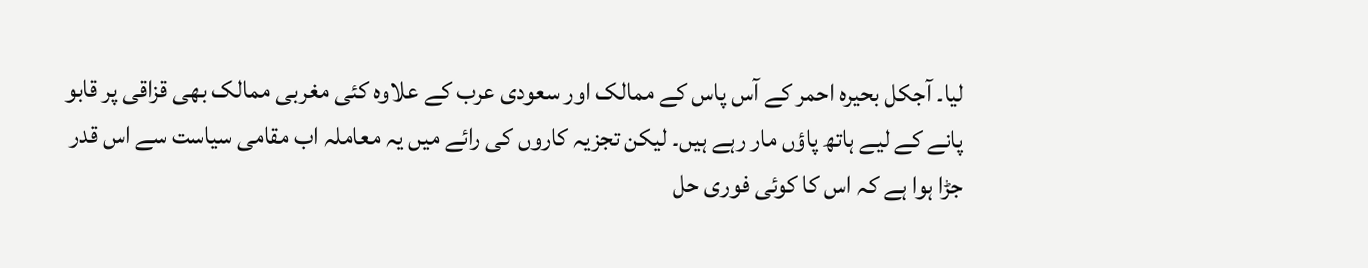لیا۔ آجکل بحیرہ احمر کے آس پاس کے ممالک اور سعودی عرب کے علاوہ کئی مغربی ممالک بھی قزاقی پر قابو پانے کے لیے ہاتھ پاؤں مار رہے ہیں۔ لیکن تجزیہ کاروں کی رائے میں یہ معاملہ اب مقامی سیاست سے اس قدر جڑا ہوا ہے کہ اس کا کوئی فوری حل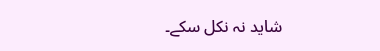شاید نہ نکل سکے۔